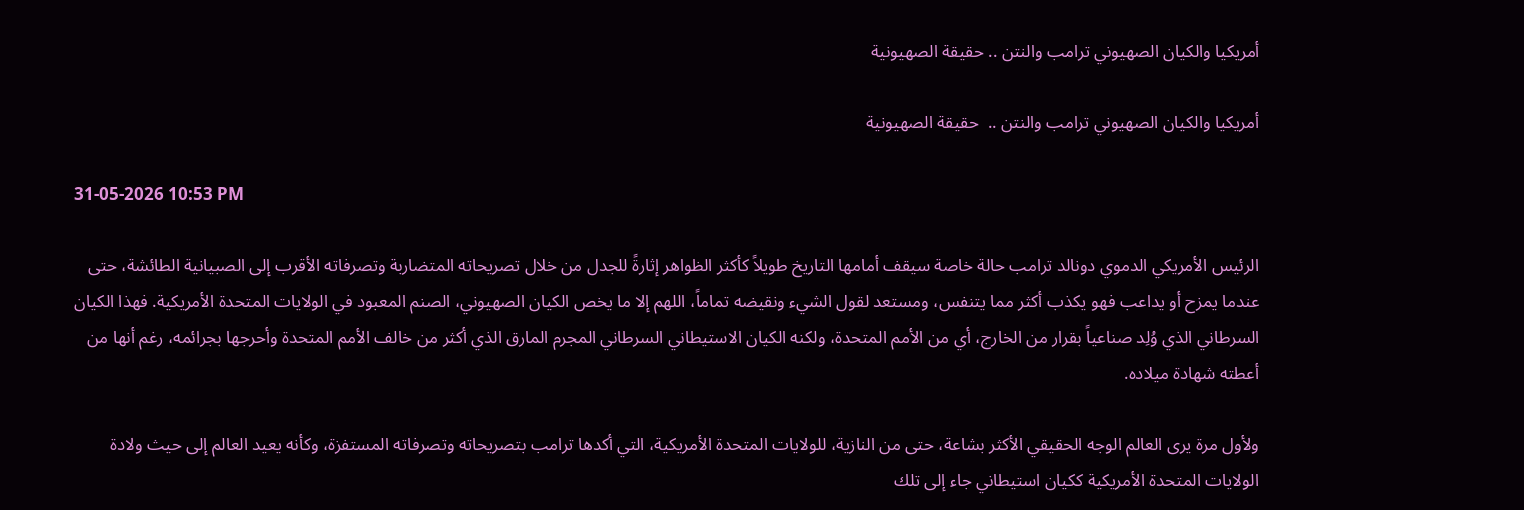أمريكيا والكيان الصهيوني ترامب والنتن .. حقيقة الصهيونية

أمريكيا والكيان الصهيوني ترامب والنتن ..  حقيقة الصهيونية

31-05-2026 10:53 PM

الرئيس الأمريكي الدموي دونالد ترامب حالة خاصة سيقف أمامها التاريخ طويلاً كأكثر الظواهر إثارةً للجدل من خلال تصريحاته المتضاربة وتصرفاته الأقرب إلى الصبيانية الطائشة، حتى عندما يمزح أو يداعب فهو يكذب أكثر مما يتنفس، ومستعد لقول الشيء ونقيضه تماماً، اللهم إلا ما يخص الكيان الصهيوني، الصنم المعبود في الولايات المتحدة الأمريكية. فهذا الكيان السرطاني الذي وُلِد صناعياً بقرار من الخارج، أي من الأمم المتحدة، ولكنه الكيان الاستيطاني السرطاني المجرم المارق الذي أكثر من خالف الأمم المتحدة وأحرجها بجرائمه، رغم أنها من أعطته شهادة ميلاده.

ولأول مرة يرى العالم الوجه الحقيقي الأكثر بشاعة، حتى من النازية، للولايات المتحدة الأمريكية، التي أكدها ترامب بتصريحاته وتصرفاته المستفزة، وكأنه يعيد العالم إلى حيث ولادة الولايات المتحدة الأمريكية ككيان استيطاني جاء إلى تلك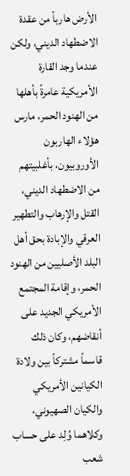الأرض هارباً من عقدة الاضطهاد الديني، ولكن عندما وجد القارة الأمريكية عامرةً بأهلها من الهنود الحمر، مارس هؤلاء الهاربون الأوروبيون، بأغلبيتهم من الاضطهاد الديني، القتل والإرهاب والتطهير العرقي والإبادة بحق أهل البلد الأصليين من الهنود الحمر، وإقامة المجتمع الأمريكي الجديد على أنقاضهم، وكان ذلك قاسماً مشتركاً بين ولادة الكيانين الأمريكي والكيان الصهيوني، وكلاهما وُلِد على حساب شعب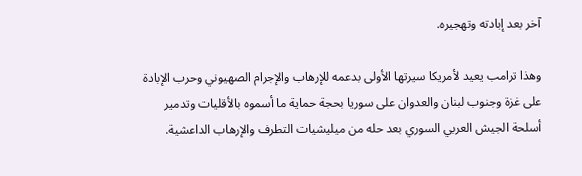آخر بعد إبادته وتهجيره.

وهذا ترامب يعيد لأمريكا سيرتها الأولى بدعمه للإرهاب والإجرام الصهيوني وحرب الإبادة على غزة وجنوب لبنان والعدوان على سوريا بحجة حماية ما أسموه بالأقليات وتدمير أسلحة الجيش العربي السوري بعد حله من ميليشيات التطرف والإرهاب الداعشية.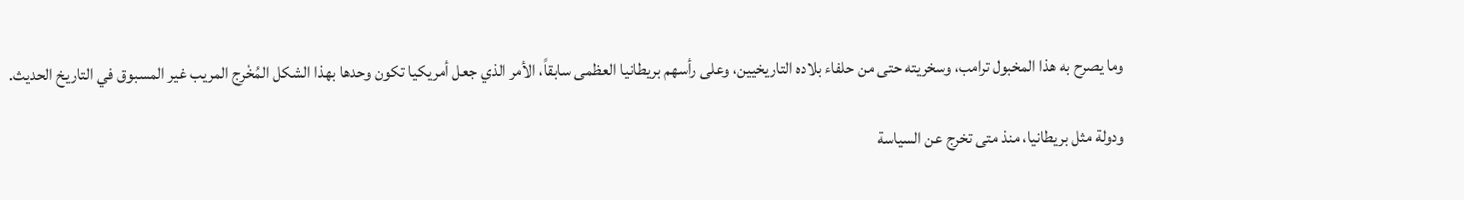وما يصرح به هذا المخبول ترامب، وسخريته حتى من حلفاء بلاده التاريخيين، وعلى رأسهم بريطانيا العظمى سابقاً، الأمر الذي جعل أمريكيا تكون وحدها بهذا الشكل المُخْرِج المريب غير المسبوق في التاريخ الحديث.

ودولة مثل بريطانيا، منذ متى تخرج عن السياسة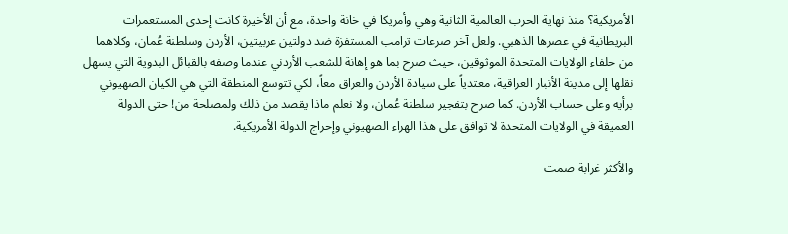الأمريكية؟ منذ نهاية الحرب العالمية الثانية وهي وأمريكا في خانة واحدة، مع أن الأخيرة كانت إحدى المستعمرات البريطانية في عصرها الذهبي. ولعل آخر صرعات ترامب المستفزة ضد دولتين عربيتين، الأردن وسلطنة عُمان، وكلاهما من حلفاء الولايات المتحدة الموثوقين، حيث صرح بما هو إهانة للشعب الأردني عندما وصفه بالقبائل البدوية التي يسهل نقلها إلى مدينة الأنبار العراقية، معتدياً على سيادة الأردن والعراق معاً، لكي تتوسع المنطقة التي هي الكيان الصهيوني برأيه وعلى حساب الأردن. كما صرح بتفجير سلطنة عُمان، ولا نعلم ماذا يقصد من ذلك ولمصلحة من! حتى الدولة العميقة في الولايات المتحدة لا توافق على هذا الهراء الصهيوني وإحراج الدولة الأمريكية.

والأكثر غرابة صمت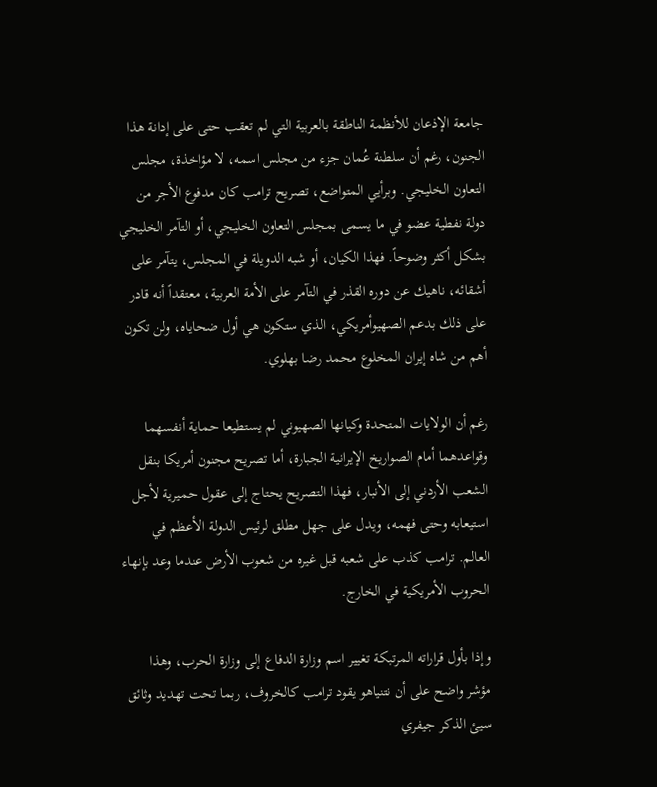جامعة الإذعان للأنظمة الناطقة بالعربية التي لم تعقب حتى على إدانة هذا الجنون، رغم أن سلطنة عُمان جزء من مجلس اسمه، لا مؤاخذة، مجلس التعاون الخليجي. وبرأيي المتواضع، تصريح ترامب كان مدفوع الأجر من دولة نفطية عضو في ما يسمى بمجلس التعاون الخليجي، أو التآمر الخليجي بشكل أكثر وضوحاً. فهذا الكيان، أو شبه الدويلة في المجلس، يتآمر على أشقائه، ناهيك عن دوره القذر في التآمر على الأمة العربية، معتقداً أنه قادر على ذلك بدعم الصهيوأمريكي، الذي ستكون هي أول ضحاياه، ولن تكون أهم من شاه إيران المخلوع محمد رضا بهلوي.

رغم أن الولايات المتحدة وكيانها الصهيوني لم يستطيعا حماية أنفسهما وقواعدهما أمام الصواريخ الإيرانية الجبارة، أما تصريح مجنون أمريكا بنقل الشعب الأردني إلى الأنبار، فهذا التصريح يحتاج إلى عقول حميرية لأجل استيعابه وحتى فهمه، ويدل على جهل مطلق لرئيس الدولة الأعظم في العالم. ترامب كذب على شعبه قبل غيره من شعوب الأرض عندما وعد بإنهاء الحروب الأمريكية في الخارج.

وإذا بأول قراراته المرتبكة تغيير اسم وزارة الدفاع إلى وزارة الحرب، وهذا مؤشر واضح على أن نتنياهو يقود ترامب كالخروف، ربما تحت تهديد وثائق سيئ الذكر جيفري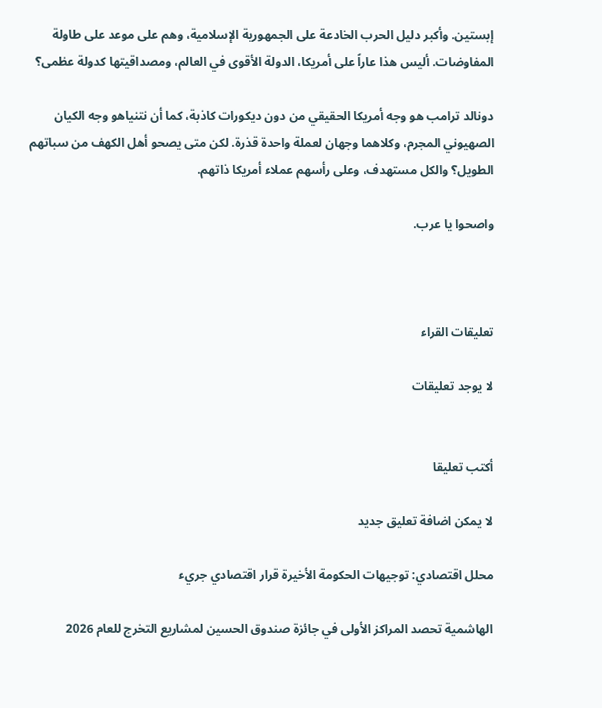إبستين. وأكبر دليل الحرب الخادعة على الجمهورية الإسلامية، وهم على موعد على طاولة المفاوضات. أليس هذا عاراً على أمريكا، الدولة الأقوى في العالم، ومصداقيتها كدولة عظمى؟

دونالد ترامب هو وجه أمريكا الحقيقي من دون ديكورات كاذبة، كما أن نتنياهو وجه الكيان الصهيوني المجرم، وكلاهما وجهان لعملة واحدة قذرة. لكن متى يصحو أهل الكهف من سباتهم الطويل؟ والكل مستهدف، وعلى رأسهم عملاء أمريكا ذاتهم.

واصحوا يا عرب.



تعليقات القراء

لا يوجد تعليقات


أكتب تعليقا

لا يمكن اضافة تعليق جديد

محلل اقتصادي: توجيهات الحكومة الأخيرة قرار اقتصادي جريء

الهاشمية تحصد المراكز الأولى في جائزة صندوق الحسين لمشاريع التخرج للعام 2026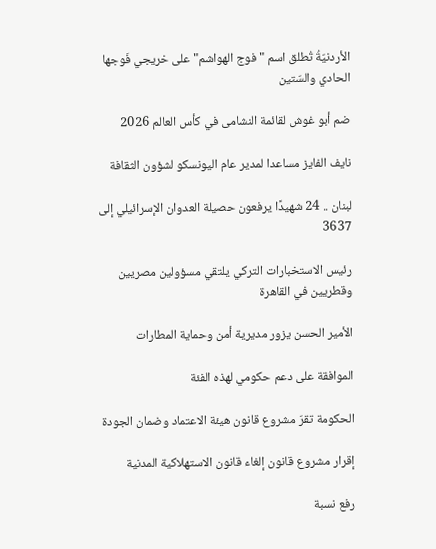الأردنيّةُ تُطلق اسم "فوج الهواشم" على خريجي فَوجها الحادي والسّتين

ضم أبو غوش لقائمة النشامى في كأس العالم 2026

نايف الفايز مساعدا لمدير عام اليونسكو لشؤون الثقافة

لبنان .. 24 شهيدًا يرفعون حصيلة العدوان الإسرائيلي إلى 3637

رئيس الاستخبارات التركي يلتقي مسؤولين مصريين وقطريين في القاهرة

الأمير الحسن يزور مديرية أمن وحماية المطارات

الموافقة على دعم حكومي لهذه الفئة

الحكومة تقرّ مشروع قانون هيئة الاعتماد وضمان الجودة

إقرار مشروع قانون إلغاء قانون الاستهلاكية المدنية

رفع نسبة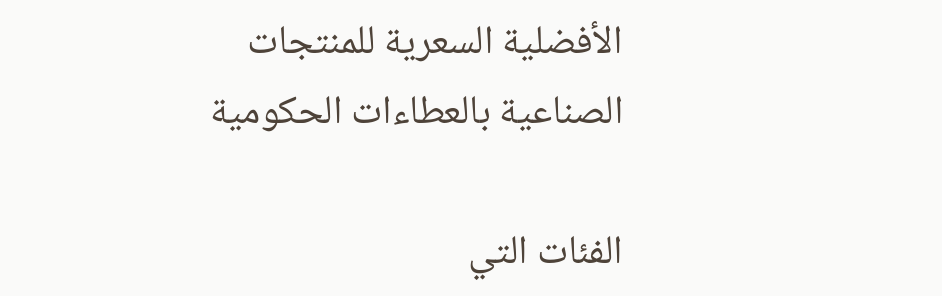الأفضلية السعرية للمنتجات الصناعية بالعطاءات الحكومية

الفئات التي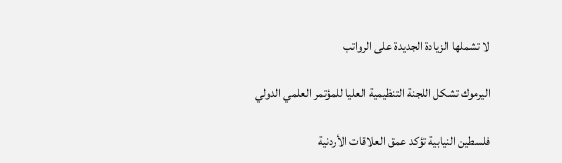لا تشملها الزيادة الجديدة على الرواتب

اليرموك تشكل اللجنة التنظيمية العليا للمؤتمر العلمي الدولي

فلسطين النيابية تؤكد عمق العلاقات الأردنية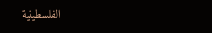الفلسطينية